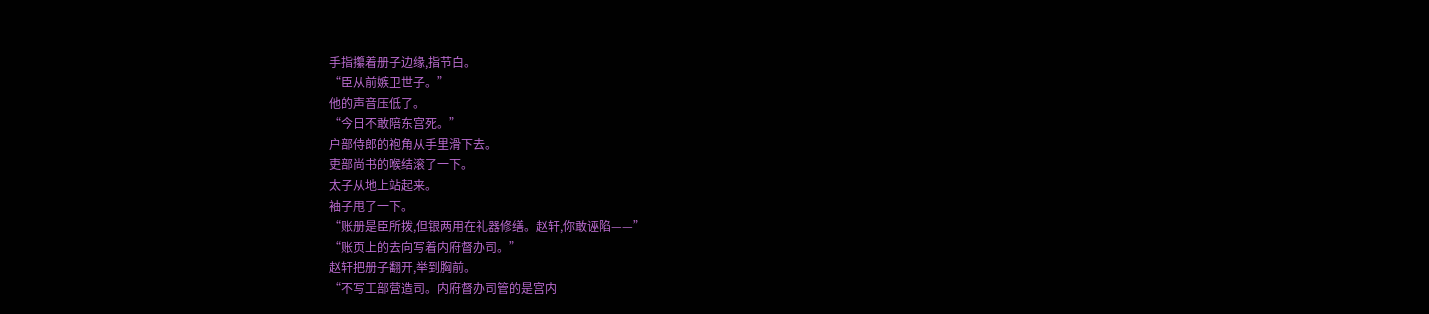手指攥着册子边缘,指节白。
“臣从前嫉卫世子。”
他的声音压低了。
“今日不敢陪东宫死。”
户部侍郎的袍角从手里滑下去。
吏部尚书的喉结滚了一下。
太子从地上站起来。
袖子甩了一下。
“账册是臣所拨,但银两用在礼器修缮。赵轩,你敢诬陷——”
“账页上的去向写着内府督办司。”
赵轩把册子翻开,举到胸前。
“不写工部营造司。内府督办司管的是宫内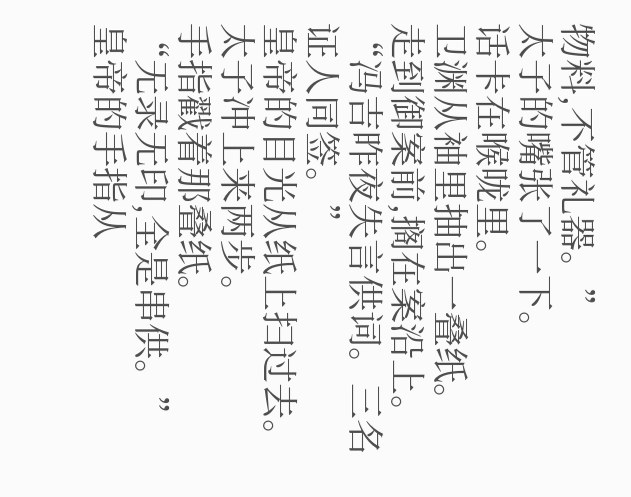物料,不管礼器。”
太子的嘴张了一下。
话卡在喉咙里。
卫渊从袖里抽出一叠纸。
走到御案前,搁在案沿上。
“冯吉昨夜失言供词。三名证人同签。”
皇帝的目光从纸上扫过去。
太子冲上来两步。
手指戳着那叠纸。
“无录无印,全是串供。”
皇帝的手指从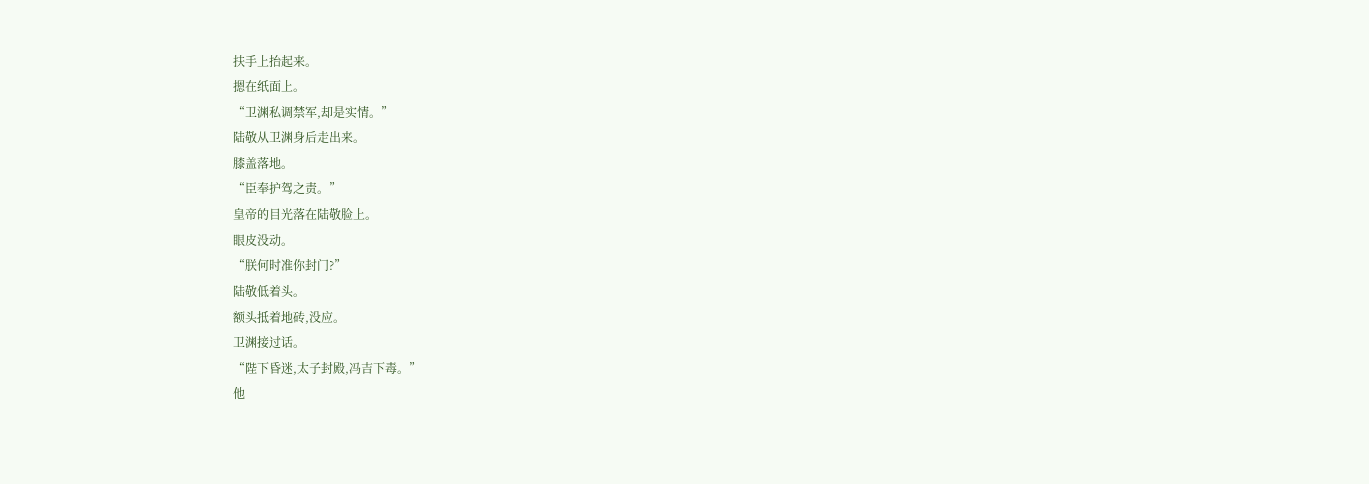扶手上抬起来。
摁在纸面上。
“卫渊私调禁军,却是实情。”
陆敬从卫渊身后走出来。
膝盖落地。
“臣奉护驾之责。”
皇帝的目光落在陆敬脸上。
眼皮没动。
“朕何时准你封门?”
陆敬低着头。
额头抵着地砖,没应。
卫渊接过话。
“陛下昏迷,太子封殿,冯吉下毒。”
他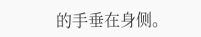的手垂在身侧。